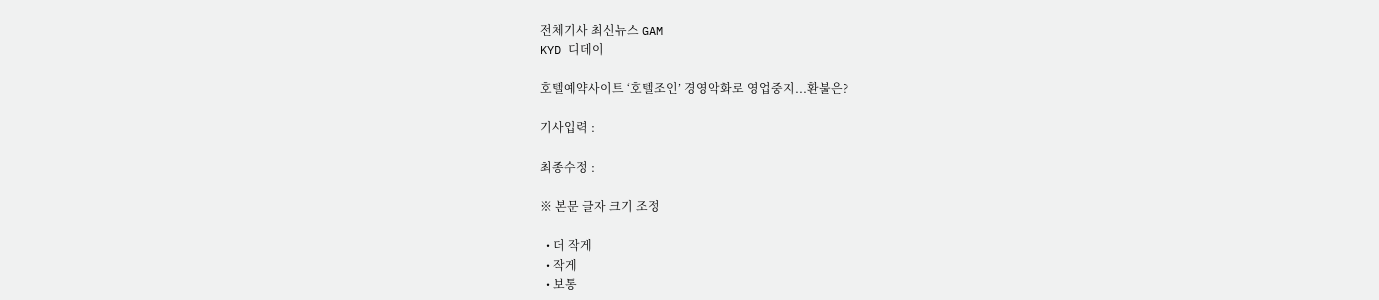전체기사 최신뉴스 GAM
KYD 디데이

호텔예약사이트 ‘호텔조인’ 경영악화로 영업중지...환불은?

기사입력 :

최종수정 :

※ 본문 글자 크기 조정

  • 더 작게
  • 작게
  • 보통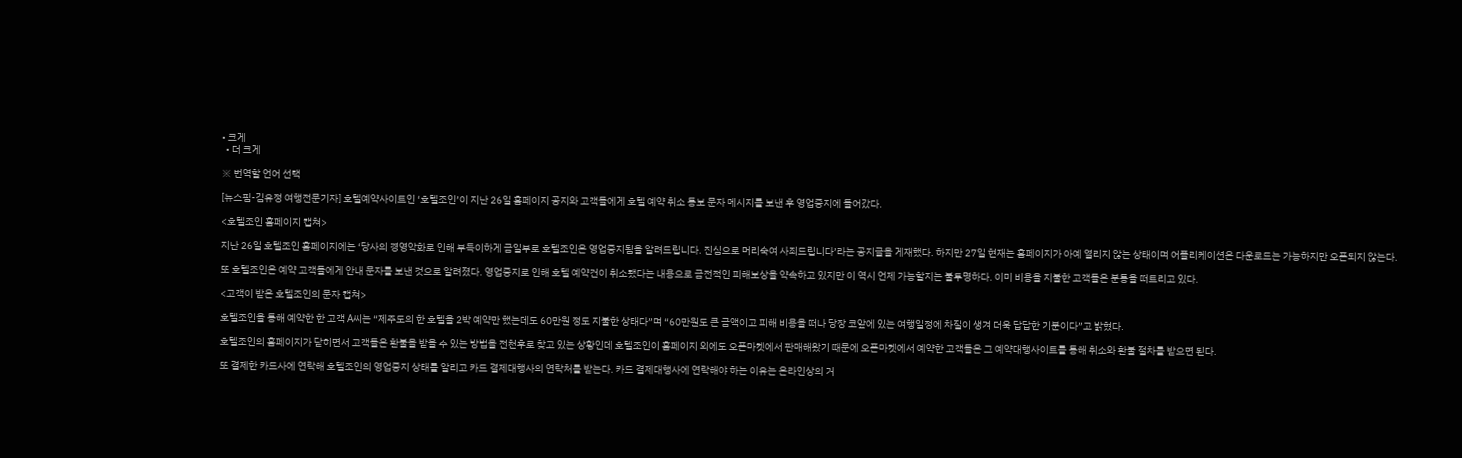• 크게
  • 더 크게

※ 번역할 언어 선택

[뉴스핌-김유정 여행전문기자] 호텔예약사이트인 ‘호텔조인’이 지난 26일 홈페이지 공지와 고객들에게 호텔 예약 취소 통보 문자 메시지를 보낸 후 영업중지에 들어갔다.

<호텔조인 홈페이지 캡쳐>

지난 26일 호텔조인 홈페이지에는 ‘당사의 경영악화로 인해 부득이하게 금일부로 호텔조인은 영업중지됨을 알려드립니다. 진심으로 머리숙여 사죄드립니다’라는 공지글을 게재했다. 하지만 27일 현재는 홈페이지가 아예 열리지 않는 상태이며 어플리케이션은 다운로드는 가능하지만 오픈되지 않는다.

또 호텔조인은 예약 고객들에게 안내 문자를 보낸 것으로 알려졌다. 영업중지로 인해 호텔 예약건이 취소됐다는 내용으로 금전적인 피해보상을 약속하고 있지만 이 역시 언제 가능할지는 불투명하다. 이미 비용을 지불한 고객들은 분통을 떠트리고 있다.

<고객이 받은 호텔조인의 문자 캡쳐>

호텔조인을 통해 예약한 한 고객 A씨는 “제주도의 한 호텔을 2박 예약만 했는데도 60만원 정도 지불한 상태다”며 “60만원도 큰 금액이고 피해 비용을 떠나 당장 코앞에 있는 여행일정에 차질이 생겨 더욱 답답한 기분이다”고 밝혔다.

호텔조인의 홈페이지가 닫히면서 고객들은 환불을 받을 수 있는 방법을 전천후로 찾고 있는 상황인데 호텔조인이 홈페이지 외에도 오픈마켓에서 판매해왔기 때문에 오픈마켓에서 예약한 고객들은 그 예약대행사이트를 통해 취소와 환불 절차를 받으면 된다.

또 결제한 카드사에 연락해 호텔조인의 영업중지 상태를 알리고 카드 결제대행사의 연락처를 받는다. 카드 결제대행사에 연락해야 하는 이유는 온라인상의 거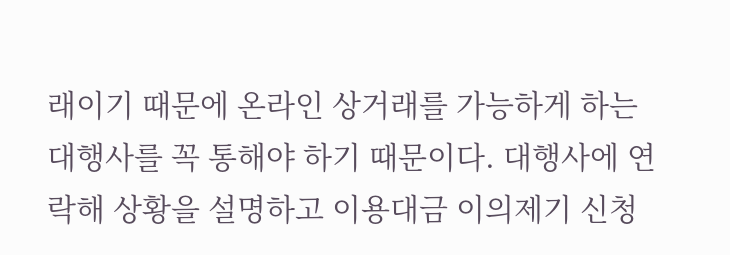래이기 때문에 온라인 상거래를 가능하게 하는 대행사를 꼭 통해야 하기 때문이다. 대행사에 연락해 상황을 설명하고 이용대금 이의제기 신청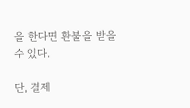을 한다면 환불을 받을 수 있다.

단, 결제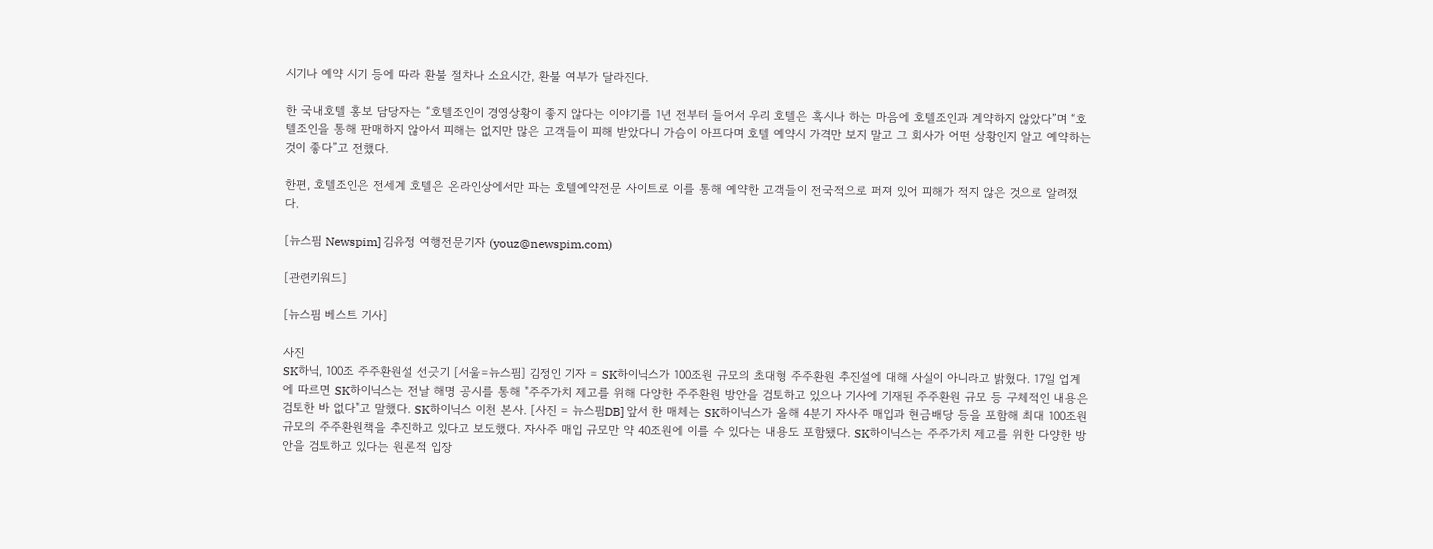시기나 예약 시기 등에 따라 환불 절차나 소요시간, 환불 여부가 달라진다.

한 국내호텔 홍보 담당자는 “호텔조인이 경영상황이 좋지 않다는 이야기를 1년 전부터 들어서 우리 호텔은 혹시나 하는 마음에 호텔조인과 계약하지 않았다”며 “호텔조인을 통해 판매하지 않아서 피해는 없지만 많은 고객들이 피해 받았다니 가슴이 아프다며 호텔 예약시 가격만 보지 말고 그 회사가 어떤 상황인지 알고 예약하는 것이 좋다”고 전했다.

한편, 호텔조인은 전세계 호텔은 온라인상에서만 파는 호텔예약전문 사이트로 이를 통해 예약한 고객들이 전국적으로 퍼져 있어 피해가 적지 않은 것으로 알려졌다.

[뉴스핌 Newspim] 김유정 여행전문기자 (youz@newspim.com)

[관련키워드]

[뉴스핌 베스트 기사]

사진
SK하닉, 100조 주주환원설 선긋기 [서울=뉴스핌] 김정인 기자 = SK하이닉스가 100조원 규모의 초대형 주주환원 추진설에 대해 사실이 아니라고 밝혔다. 17일 업계에 따르면 SK하이닉스는 전날 해명 공시를 통해 "주주가치 제고를 위해 다양한 주주환원 방안을 검토하고 있으나 기사에 기재된 주주환원 규모 등 구체적인 내용은 검토한 바 없다"고 말했다. SK하이닉스 이천 본사. [사진 = 뉴스핌DB] 앞서 한 매체는 SK하이닉스가 올해 4분기 자사주 매입과 현금배당 등을 포함해 최대 100조원 규모의 주주환원책을 추진하고 있다고 보도했다. 자사주 매입 규모만 약 40조원에 이를 수 있다는 내용도 포함됐다. SK하이닉스는 주주가치 제고를 위한 다양한 방안을 검토하고 있다는 원론적 입장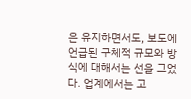은 유지하면서도, 보도에 언급된 구체적 규모와 방식에 대해서는 선을 그었다. 업계에서는 고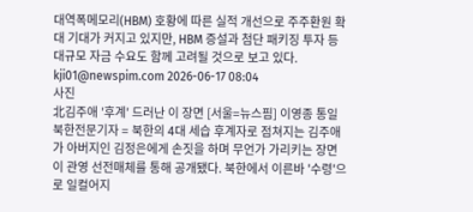대역폭메모리(HBM) 호황에 따른 실적 개선으로 주주환원 확대 기대가 커지고 있지만, HBM 증설과 첨단 패키징 투자 등 대규모 자금 수요도 함께 고려될 것으로 보고 있다. kji01@newspim.com 2026-06-17 08:04
사진
北김주애 '후계' 드러난 이 장면 [서울=뉴스핌] 이영종 통일북한전문기자 = 북한의 4대 세습 후계자로 점쳐지는 김주애가 아버지인 김정은에게 손짓을 하며 무언가 가리키는 장면이 관영 선전매체를 통해 공개됐다. 북한에서 이른바 '수령'으로 일컬어지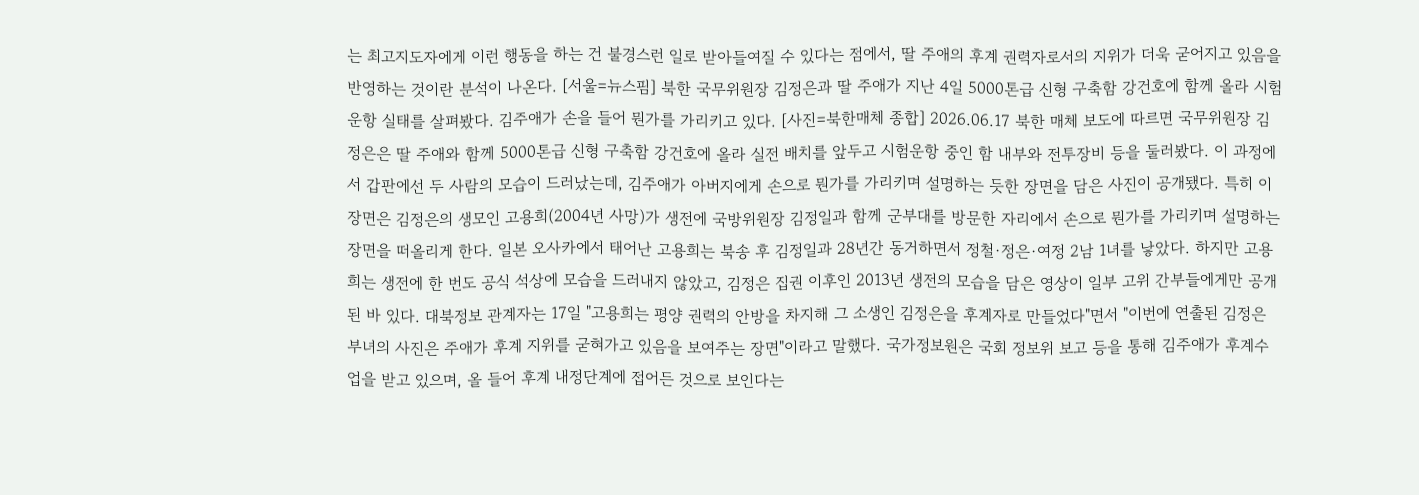는 최고지도자에게 이런 행동을 하는 건 불경스런 일로 받아들여질 수 있다는 점에서, 딸 주애의 후계 권력자로서의 지위가 더욱 굳어지고 있음을 반영하는 것이란 분석이 나온다. [서울=뉴스핌] 북한 국무위원장 김정은과 딸 주애가 지난 4일 5000톤급 신형 구축함 강건호에 함께 올라 시험운항 실태를 살펴봤다. 김주애가 손을 들어 뭔가를 가리키고 있다. [사진=북한매체 종합] 2026.06.17 북한 매체 보도에 따르면 국무위원장 김정은은 딸 주애와 함께 5000톤급 신형 구축함 강건호에 올라 실전 배치를 앞두고 시험운항 중인 함 내부와 전투장비 등을 둘러봤다. 이 과정에서 갑판에선 두 사람의 모습이 드러났는데, 김주애가 아버지에게 손으로 뭔가를 가리키며 설명하는 듯한 장면을 담은 사진이 공개됐다. 특히 이 장면은 김정은의 생모인 고용희(2004년 사망)가 생전에 국방위원장 김정일과 함께 군부대를 방문한 자리에서 손으로 뭔가를 가리키며 설명하는 장면을 떠올리게 한다. 일본 오사카에서 태어난 고용희는 북송 후 김정일과 28년간 동거하면서 정철·정은·여정 2남 1녀를 낳았다. 하지만 고용희는 생전에 한 번도 공식 석상에 모습을 드러내지 않았고, 김정은 집권 이후인 2013년 생전의 모습을 담은 영상이 일부 고위 간부들에게만 공개된 바 있다. 대북정보 관계자는 17일 "고용희는 평양 권력의 안방을 차지해 그 소생인 김정은을 후계자로 만들었다"면서 "이번에 연출된 김정은 부녀의 사진은 주애가 후계 지위를 굳혀가고 있음을 보여주는 장면"이라고 말했다. 국가정보원은 국회 정보위 보고 등을 통해 김주애가 후계수업을 받고 있으며, 올 들어 후계 내정단계에 접어든 것으로 보인다는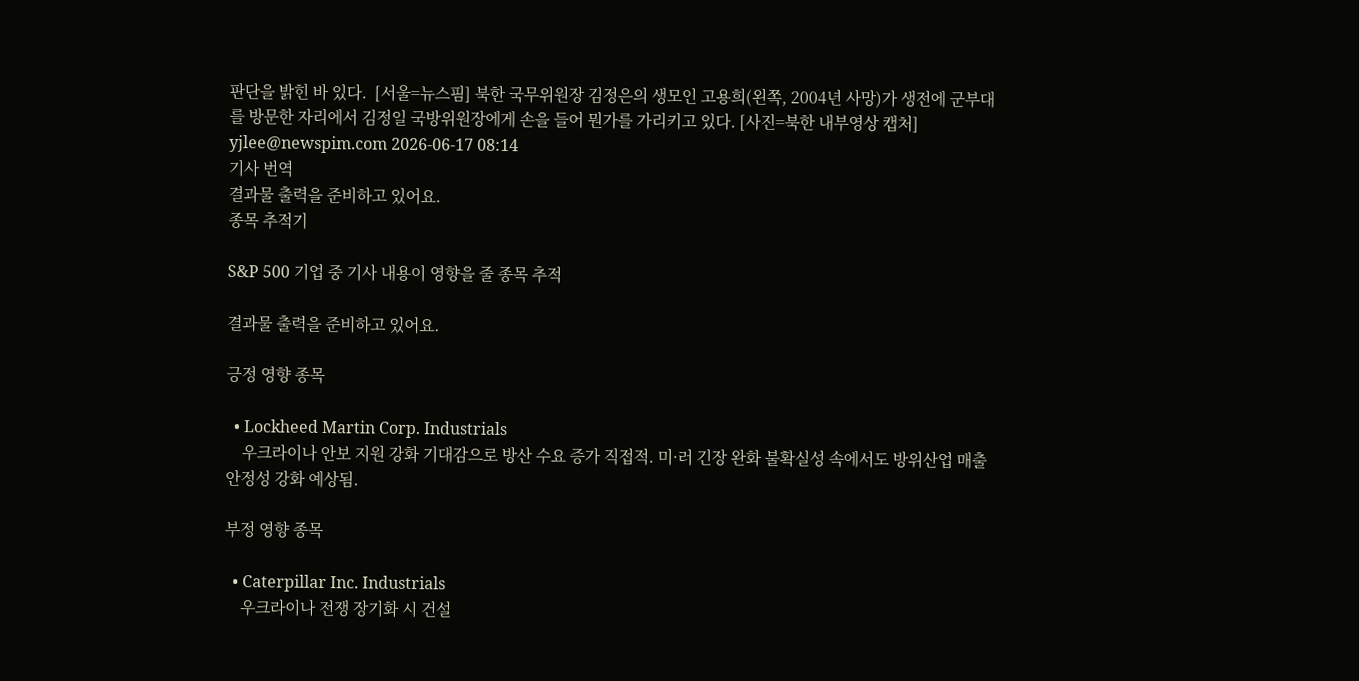판단을 밝힌 바 있다.  [서울=뉴스핌] 북한 국무위원장 김정은의 생모인 고용희(왼쪽, 2004년 사망)가 생전에 군부대를 방문한 자리에서 김정일 국방위원장에게 손을 들어 뭔가를 가리키고 있다. [사진=북한 내부영상 캡처] yjlee@newspim.com 2026-06-17 08:14
기사 번역
결과물 출력을 준비하고 있어요.
종목 추적기

S&P 500 기업 중 기사 내용이 영향을 줄 종목 추적

결과물 출력을 준비하고 있어요.

긍정 영향 종목

  • Lockheed Martin Corp. Industrials
    우크라이나 안보 지원 강화 기대감으로 방산 수요 증가 직접적. 미·러 긴장 완화 불확실성 속에서도 방위산업 매출 안정성 강화 예상됨.

부정 영향 종목

  • Caterpillar Inc. Industrials
    우크라이나 전쟁 장기화 시 건설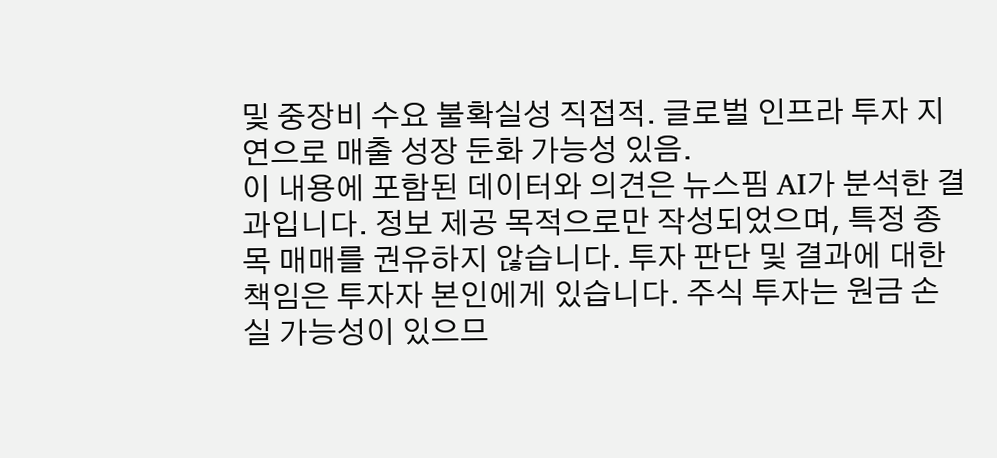및 중장비 수요 불확실성 직접적. 글로벌 인프라 투자 지연으로 매출 성장 둔화 가능성 있음.
이 내용에 포함된 데이터와 의견은 뉴스핌 AI가 분석한 결과입니다. 정보 제공 목적으로만 작성되었으며, 특정 종목 매매를 권유하지 않습니다. 투자 판단 및 결과에 대한 책임은 투자자 본인에게 있습니다. 주식 투자는 원금 손실 가능성이 있으므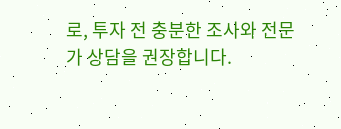로, 투자 전 충분한 조사와 전문가 상담을 권장합니다.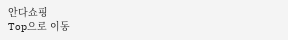안다쇼핑
Top으로 이동